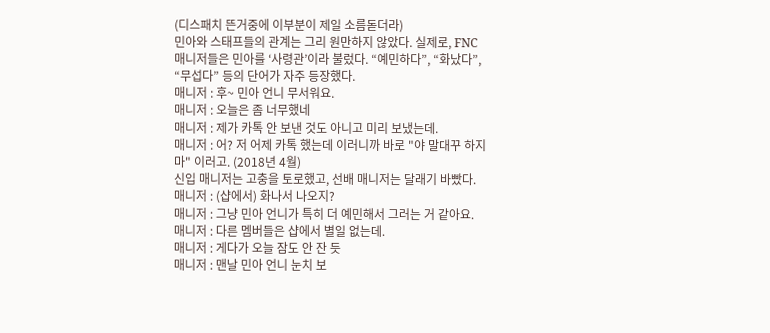(디스패치 뜬거중에 이부분이 제일 소름돋더라)
민아와 스태프들의 관계는 그리 원만하지 않았다. 실제로, FNC 매니저들은 민아를 ‘사령관’이라 불렀다. “예민하다”, “화났다”, “무섭다” 등의 단어가 자주 등장했다.
매니저 : 후~ 민아 언니 무서워요.
매니저 : 오늘은 좀 너무했네
매니저 : 제가 카톡 안 보낸 것도 아니고 미리 보냈는데.
매니저 : 어? 저 어제 카톡 했는데 이러니까 바로 "야 말대꾸 하지마" 이러고. (2018년 4월)
신입 매니저는 고충을 토로했고, 선배 매니저는 달래기 바빴다.
매니저 : (샵에서) 화나서 나오지?
매니저 : 그냥 민아 언니가 특히 더 예민해서 그러는 거 같아요.
매니저 : 다른 멤버들은 샵에서 별일 없는데.
매니저 : 게다가 오늘 잠도 안 잔 듯
매니저 : 맨날 민아 언니 눈치 보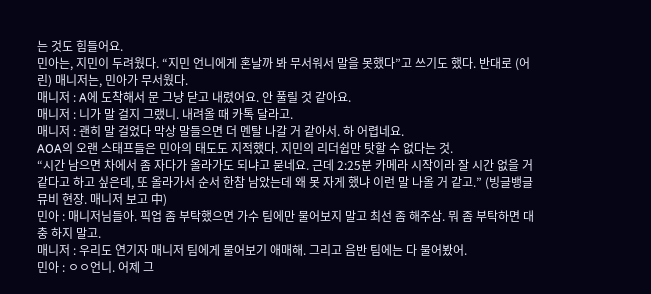는 것도 힘들어요.
민아는, 지민이 두려웠다. “지민 언니에게 혼날까 봐 무서워서 말을 못했다”고 쓰기도 했다. 반대로 (어린) 매니저는, 민아가 무서웠다.
매니저 : A에 도착해서 문 그냥 닫고 내렸어요. 안 풀릴 것 같아요.
매니저 : 니가 말 걸지 그랬니. 내려올 때 카톡 달라고.
매니저 : 괜히 말 걸었다 막상 말들으면 더 멘탈 나갈 거 같아서. 하 어렵네요.
AOA의 오랜 스태프들은 민아의 태도도 지적했다. 지민의 리더쉽만 탓할 수 없다는 것.
“시간 남으면 차에서 좀 자다가 올라가도 되냐고 묻네요. 근데 2:25분 카메라 시작이라 잘 시간 없을 거 같다고 하고 싶은데, 또 올라가서 순서 한참 남았는데 왜 못 자게 했냐 이런 말 나올 거 같고.” (빙글뱅글 뮤비 현장. 매니저 보고 中)
민아 : 매니저님들아. 픽업 좀 부탁했으면 가수 팀에만 물어보지 말고 최선 좀 해주삼. 뭐 좀 부탁하면 대충 하지 말고.
매니저 : 우리도 연기자 매니저 팀에게 물어보기 애매해. 그리고 음반 팀에는 다 물어봤어.
민아 : ㅇㅇ언니. 어제 그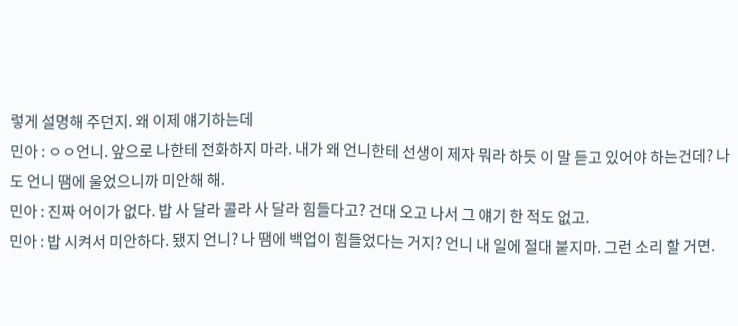렇게 설명해 주던지. 왜 이제 얘기하는데
민아 : ㅇㅇ언니. 앞으로 나한테 전화하지 마라. 내가 왜 언니한테 선생이 제자 뭐라 하듯 이 말 듣고 있어야 하는건데? 나도 언니 땜에 울었으니까 미안해 해.
민아 : 진짜 어이가 없다. 밥 사 달라 콜라 사 달라 힘들다고? 건대 오고 나서 그 얘기 한 적도 없고.
민아 : 밥 시켜서 미안하다. 됐지 언니? 나 땜에 백업이 힘들었다는 거지? 언니 내 일에 절대 붙지마. 그런 소리 할 거면.